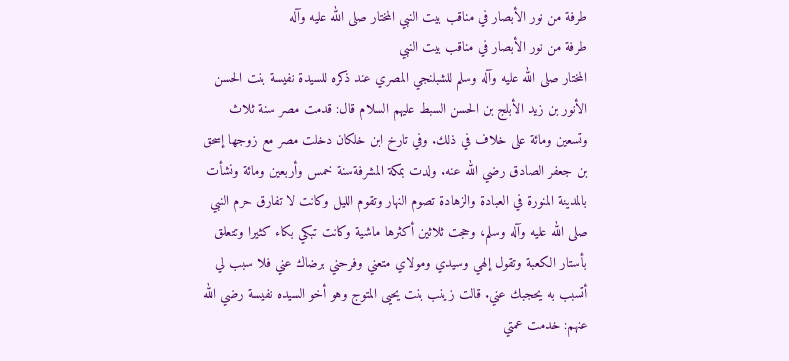طرفة من نور الأبصار في مناقب بيت النبي المختار صلى الله عليه وآله
طرفة من نور الأبصار في مناقب بيت النبي
المختار صلى الله عليه وآله وسلم للشبلنجي المصري عند ذكره للسيدة نفيسة بنت الحسن الأنور بن زيد الأبلج بن الحسن السبط عليهم السلام قال: قدمت مصر سنة ثلاث وتسعين ومائة على خلاف في ذلك. وفي تارخ ابن خلكان دخلت مصر مع زوجها إسحق بن جعفر الصادق رضي الله عنه. ولدت بمكة المشرفةسنة خمس وأربعين ومائة ونشأت بالمدينة المنورة في العبادة والزهادة تصوم النهار وتقوم الليل وكانت لا تفارق حرم النبي صلى الله عليه وآله وسلم، وحجت ثلاثين أكثرها ماشية وكانت تبكي بكاء كثيرا وتتعلق بأستار الكعبة وتقول إلهي وسيدي ومولاي متعني وفرحني برضاك عني فلا سبب لي أتسبب به يحجبك عني. قالت زينب بنت يحيى المتوج وهو أخو السيده نفيسة رضي الله عنهم: خدمت عمتي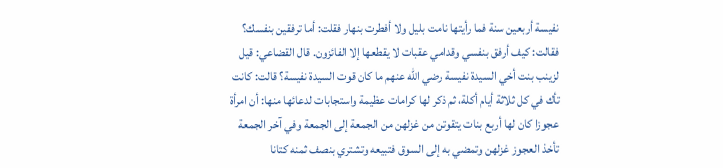نفيسة أربعين سنة فما رأيتها نامت بليل ولا أفطرت بنهار فقلت: أما ترفقين بنفسك؟ فقالت: كيف أرفق بنفسي وقدامي عقبات لا يقطعها إلا الفائزون. قال القضاعي: قيل لزينب بنت أخي السيدة نفيسة رضي الله عنهم ما كان قوت السيدة نفيسة؟ قالت: كانت تأك في كل ثلاثة أيام أكلة، ثم ذكر لها كرامات عظيمة واستجابات لدعائها منها: أن امرأة عجوزا كان لها أربع بنات يتقوتن من غزلهن من الجمعة إلى الجمعة وفي آخر الجمعة تأخذ العجوز غزلهن وتمضي به إلى السوق فتبيعه وتشتري بنصف ثمنه كتانا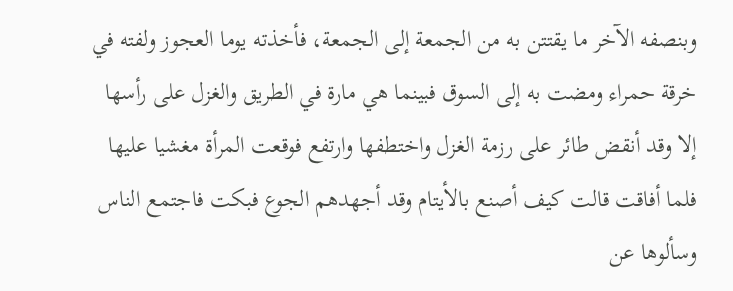وبنصفه الآخر ما يقتتن به من الجمعة إلى الجمعة، فأخذته يوما العجوز ولفته في خرقة حمراء ومضت به إلى السوق فبينما هي مارة في الطريق والغزل على رأسها إلا وقد أنقض طائر على رزمة الغزل واختطفها وارتفع فوقعت المرأة مغشيا عليها فلما أفاقت قالت كيف أصنع بالأيتام وقد أجهدهم الجوع فبكت فاجتمع الناس وسألوها عن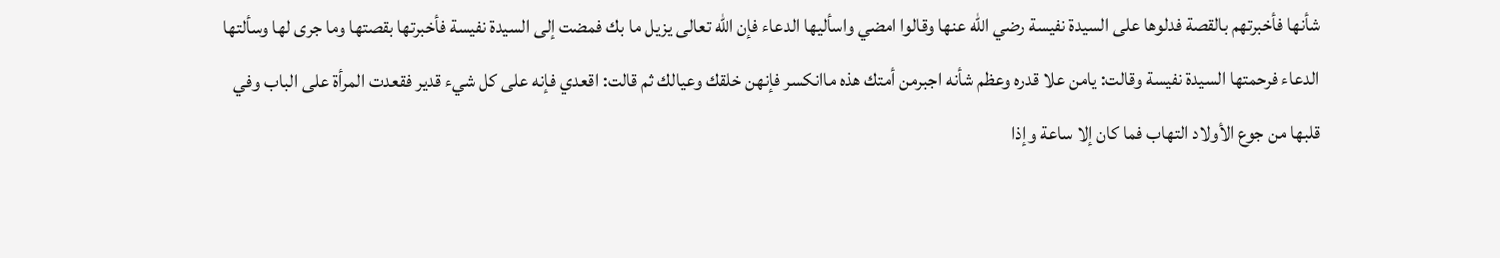شأنها فأخبرتهم بالقصة فدلوها على السيدة نفيسة رضي الله عنها وقالوا امضي واسأليها الدعاء فإن الله تعالى يزيل ما بك فمضت إلى السيدة نفيسة فأخبرتها بقصتها وما جرى لها وسألتها الدعاء فرحمتها السيدة نفيسة وقالت: يامن علا قدره وعظم شأنه اجبرمن أمتك هذه ماانكسر فإنهن خلقك وعيالك ثم قالت: اقعدي فإنه على كل شيء قدير فقعدت المرأة على الباب وفي قلبها من جوع الأولاد التهاب فما كان إلا ساعة وإذا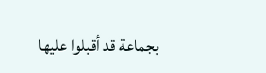بجماعة قد أقبلوا عليها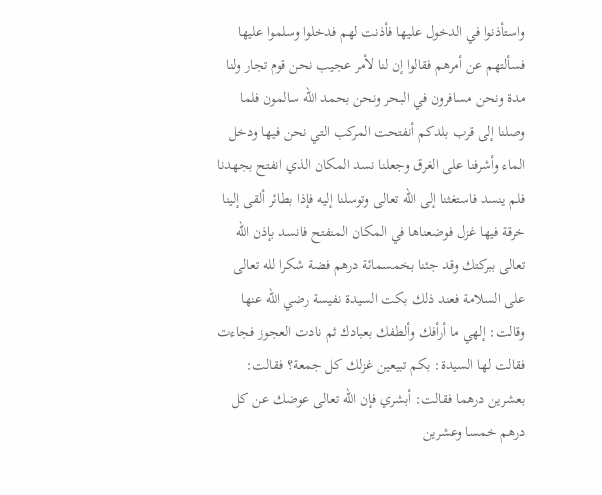واستأذنوا في الدخول عليها فأذنت لهم فدخلوا وسلموا عليها فسألتهم عن أمرهم فقالوا إن لنا لأمر عجيب نحن قوم تجار ولنا مدة ونحن مسافرون في البحر ونحن بحمد الله سالمون فلما وصلنا إلى قرب بلدكم أنفتحت المركب التي نحن فيها ودخل الماء وأشرفنا على الغرق وجعلنا نسد المكان الذي انفتح بجهدنا فلم ينسد فاستغثنا إلى الله تعالى وتوسلنا إليه فإذا بطائر ألقى إلينا خرقة فيها غزل فوضعناها في المكان المنفتح فانسد بإذن الله تعالى ببركتك وقد جئنا بخمسمائة درهم فضة شكرا لله تعالى على السلامة فعند ذلك بكت السيدة نفيسة رضي الله عنها وقالت: إلهي ما أرأفك وألطفك بعبادك ثم نادت العجوز فجاءت فقالت لها السيدة: بكم تبيعين غزلك كل جمعة؟ فقالت: بعشرين درهما فقالت: أبشري فإن الله تعالى عوضك عن كل درهم خمسا وعشرين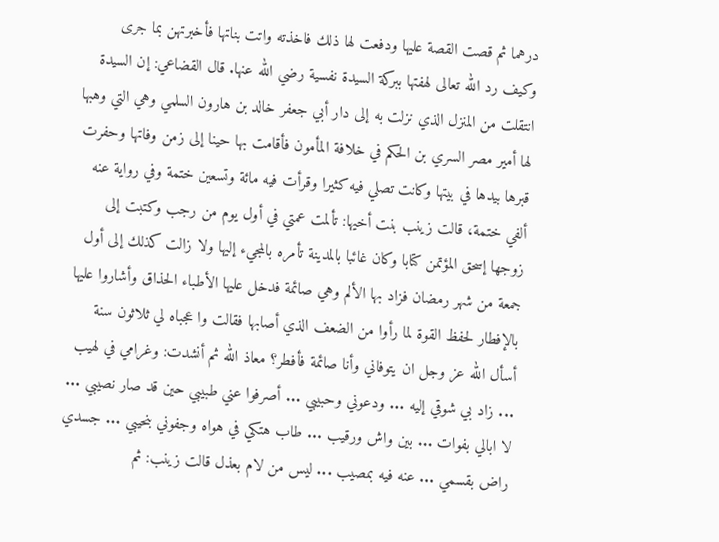درهما ثم قصت القصة عليها ودفعت لها ذلك فاخذته واتت بناتها فأخبرتهن بما جرى وكيف رد الله تعالى لهفتها ببركة السيدة نفسية رضي الله عنها. قال القضاعي: إن السيدة انتقلت من المنزل الذي نزلت به إلى دار أبي جعفر خالد بن هارون السلمي وهي التي وهبها لها أمير مصر السري بن الحكم في خلافة المأمون فأقامت بها حينا إلى زمن وفاتها وحفرت قبرها بيدها في بيتها وكانت تصلي فيه كثيرا وقرأت فيه مائة وتسعين ختمة وفي رواية عنه ألفي ختمة، قالت زينب بنت أخيها: تألمت عمتي في أول يوم من رجب وكتبت إلى زوجها إسحق المؤتمن كتابا وكان غائبا بالمدينة تأمره بالمجيء إليها ولا زالت كذلك إلى أول جمعة من شهر رمضان فزاد بها الألم وهي صائمة فدخل عليها الأطباء الحذاق وأشاروا عليها بالإفطار لحفظ القوة لما رأوا من الضعف الذي أصابها فقالت وا عجباه لي ثلاثون سنة أسأل الله عز وجل ان يتوفاني وأنا صائمة فأفطر؟ معاذ الله ثم أنشدت: وغرامي في لهيب ... زاد بي شوقي إليه ... ودعوني وحبيبي ... أصرفوا عني طبيبي حين قد صار نصيبي ... لا ابالي بفوات ... بين واش ورقيب ... طاب هتكي في هواه وجفوني بنحيبي ... جسدي راض بقسمي ... عنه فيه بمصيب ... ليس من لام بعذل قالت زينب: ثم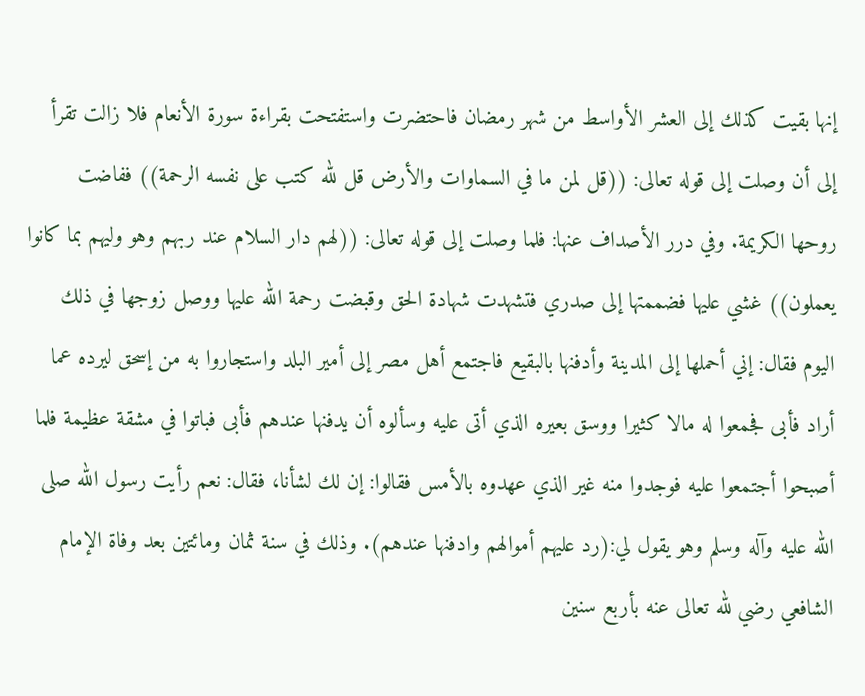إنها بقيت كذلك إلى العشر الأواسط من شهر رمضان فاحتضرت واستفتحت بقراءة سورة الأنعام فلا زالت تقرأ إلى أن وصلت إلى قوله تعالى: ((قل لمن ما في السماوات والأرض قل لله كتب على نفسه الرحمة)) ففاضت روحها الكريمة. وفي درر الأصداف عنها: فلما وصلت إلى قوله تعالى: ((لهم دار السلام عند ربهم وهو وليهم بما كانوا يعملون)) غشي عليها فضممتها إلى صدري فتشهدت شهادة الحق وقبضت رحمة الله عليها ووصل زوجها في ذلك اليوم فقال: إني أحملها إلى المدينة وأدفنها بالبقيع فاجتمع أهل مصر إلى أمير البلد واستجاروا به من إسحق ليرده عما أراد فأبى فجمعوا له مالا كثيرا ووسق بعيره الذي أتى عليه وسألوه أن يدفنها عندهم فأبى فباتوا في مشقة عظيمة فلما أصبحوا أجتمعوا عليه فوجدوا منه غير الذي عهدوه بالأمس فقالوا: إن لك لشأنا، فقال: نعم رأيت رسول الله صلى الله عليه وآله وسلم وهو يقول لي:(رد عليهم أموالهم وادفنها عندهم). وذلك في سنة ثمان ومائتين بعد وفاة الإمام الشافعي رضي لله تعالى عنه بأربع سنين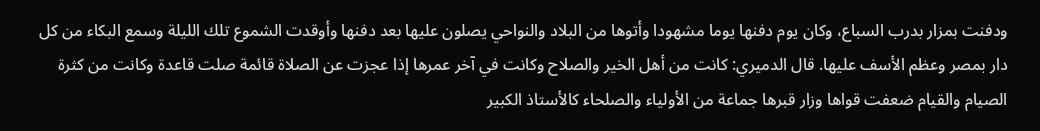ودفنت بمزار بدرب السباع، وكان يوم دفنها يوما مشهودا وأتوها من البلاد والنواحي يصلون عليها بعد دفنها وأوقدت الشموع تلك الليلة وسمع البكاء من كل دار بمصر وعظم الأسف عليها. قال الدميري: كانت من أهل الخير والصلاح وكانت في آخر عمرها إذا عجزت عن الصلاة قائمة صلت قاعدة وكانت من كثرة الصيام والقيام ضعفت قواها وزار قبرها جماعة من الأولياء والصلحاء كالأستاذ الكبير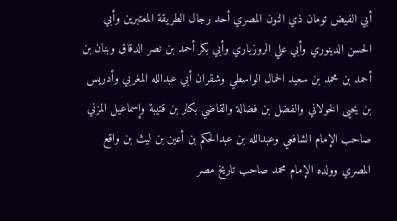أبي الفيض تومان ذي النون المصري أحد رجال الطريقة المعتبرين وأبي الحسن الدينوري وأبي علي الروزباري وأبي بكر أحمد بن نصر الدقاق وبنان بن أحمد بن محمد بن سعيد الحمال الواسطي وشقران أبي عبدالله المغربي وأدريس بن يحيى الخولاني والفضل بن فضالة والقاضي بكار بن قتيبة وإسماعيل المزني صاحب الإمام الشافعي وعبدالله بن عبدالحكم بن أعين بن ليث بن واقع المصري وولده الإمام محمد صاحب تاريخ مصر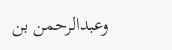وعبدالرحمن بن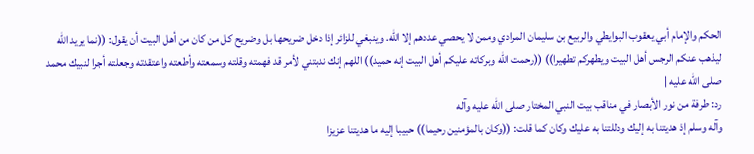الحكم والإمام أبي يعقوب البوايطي والربيع بن سليمان المرادي وممن لا يحصي عددهم إلا الله. وينبغي للزائر إذا دخل ضريحها بل وضريح كل من كان من أهل البيت أن يقول: ((نما يريد الله ليذهب عنكم الرجس أهل البيت ويطهركم تطهيرا)) ((رحمت الله وبركاته عليكم أهل البيت إنه حميد)) اللهم إنك ندبتني لأمر قد فهمته وقلته وسمعته وأطعته واعتقدته وجعلته أجرا لنبيك محمد صلى الله عليه |
رد: طرفة من نور الأبصار في مناقب بيت النبي المختار صلى الله عليه وآله
وآله وسلم إذ هديتنا به إليك ودللتنا به عليك وكان كما قلت: ((وكان بالمؤمنين رحيما)) حبيبا إليه ما هديتنا عزيزا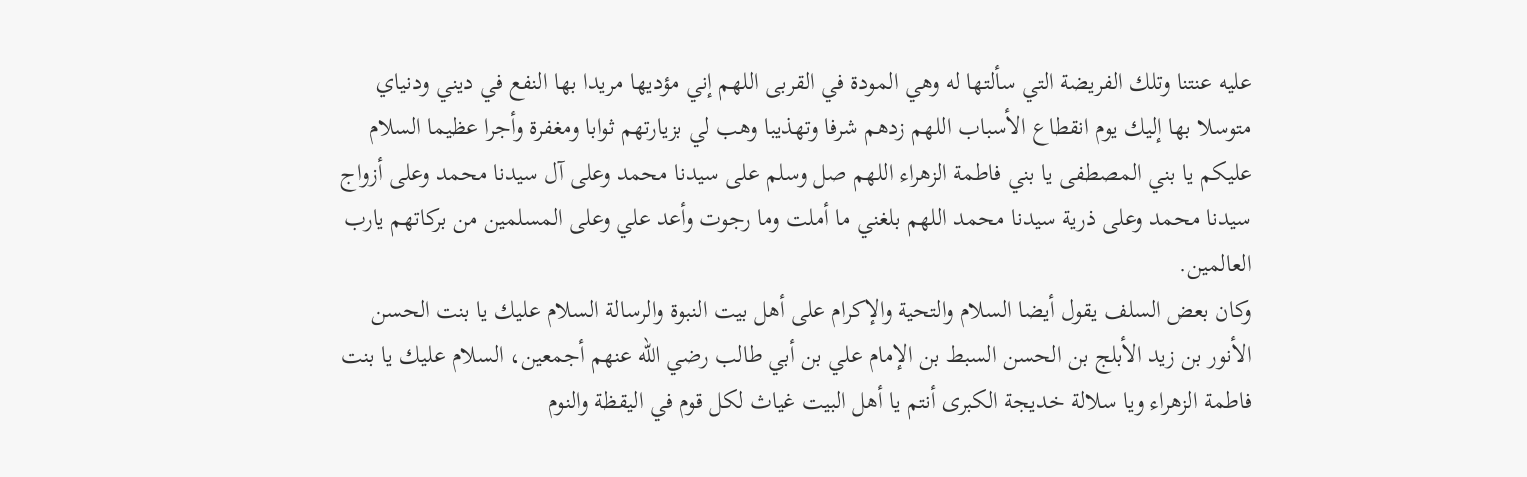عليه عنتنا وتلك الفريضة التي سألتها له وهي المودة في القربى اللهم إني مؤديها مريدا بها النفع في ديني ودنياي متوسلا بها إليك يوم انقطاع الأسباب اللهم زدهم شرفا وتهذيبا وهب لي بزيارتهم ثوابا ومغفرة وأجرا عظيما السلام عليكم يا بني المصطفى يا بني فاطمة الزهراء اللهم صل وسلم على سيدنا محمد وعلى آل سيدنا محمد وعلى أزواج سيدنا محمد وعلى ذرية سيدنا محمد اللهم بلغني ما أملت وما رجوت وأعد علي وعلى المسلمين من بركاتهم يارب العالمين.
وكان بعض السلف يقول أيضا السلام والتحية والإكرام على أهل بيت النبوة والرسالة السلام عليك يا بنت الحسن الأنور بن زيد الأبلج بن الحسن السبط بن الإمام علي بن أبي طالب رضي الله عنهم أجمعين، السلام عليك يا بنت فاطمة الزهراء ويا سلالة خديجة الكبرى أنتم يا أهل البيت غياث لكل قوم في اليقظة والنوم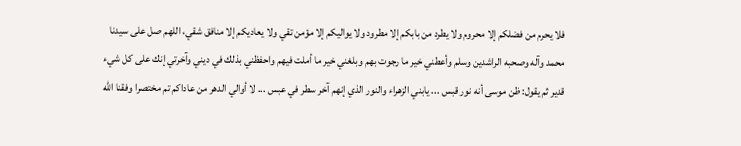فلا يحرم من فضلكم إلا محروم ولا يطرد من بابكم إلا مطرود ولا يواليكم إلا مؤمن تقي ولا يعاديكم إلا منافق شقي، اللهم صل على سيدنا محمد وآله وصحبه الراشدين وسلم وأعطني خير ما رجوت بهم وبلغني خير ما أملت فيهم واحفظني بذلك في ديني وآخرتي إنك على كل شيء قدير ثم يقول: ظن موسى أنه نور قبس ... يابني الزهراء والنور الذي إنهم آخر سطر في عبس ... لا أوالي الدهر من عاداكم تم مختصرا وفقنا الله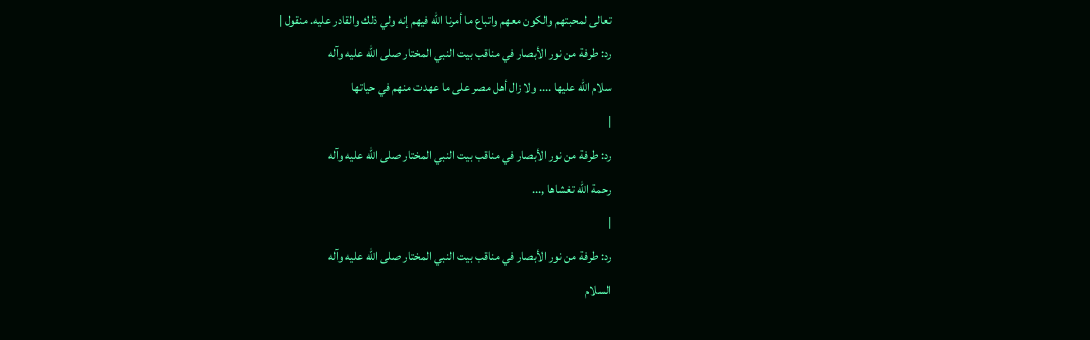تعالى لمحبتهم والكون معهم واتباع ما أمرنا الله فيهم إنه ولي ذلك والقادر عليه. منقول |
رد: طرفة من نور الأبصار في مناقب بيت النبي المختار صلى الله عليه وآله
سلام الله عليها .... ولا زال أهل مصر على ما عهدت منهم في حياتها
|
رد: طرفة من نور الأبصار في مناقب بيت النبي المختار صلى الله عليه وآله
رحمة الله تغشاها ,...
|
رد: طرفة من نور الأبصار في مناقب بيت النبي المختار صلى الله عليه وآله
السلام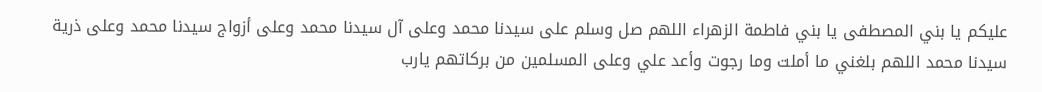عليكم يا بني المصطفى يا بني فاطمة الزهراء اللهم صل وسلم على سيدنا محمد وعلى آل سيدنا محمد وعلى أزواج سيدنا محمد وعلى ذرية سيدنا محمد اللهم بلغني ما أملت وما رجوت وأعد علي وعلى المسلمين من بركاتهم يارب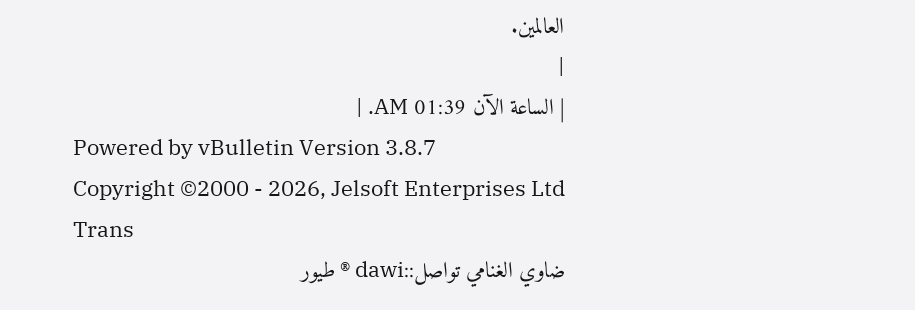العالمين.
|
| الساعة الآن 01:39 AM. |
Powered by vBulletin Version 3.8.7
Copyright ©2000 - 2026, Jelsoft Enterprises Ltd
Trans
ضاوي الغنامي تواصل::dawi ® طيور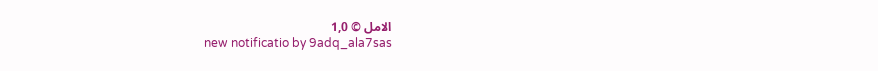الامل © 1,0
new notificatio by 9adq_ala7sas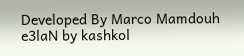Developed By Marco Mamdouh
e3laN by kashkol